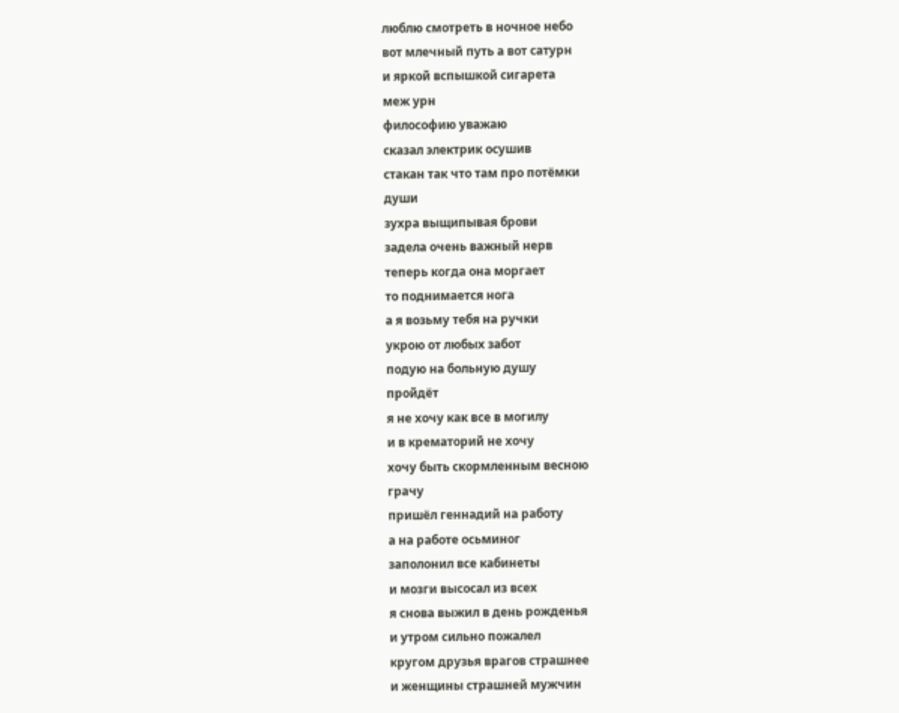люблю смотреть в ночное небо
вот млечный путь а вот сатурн
и яркой вспышкой сигарета
меж урн
философию уважаю
сказал электрик осушив
стакан так что там про потёмки
души
зухра выщипывая брови
задела очень важный нерв
теперь когда она моргает
то поднимается нога
а я возьму тебя на ручки
укрою от любых забот
подую на больную душу
пройдёт
я не хочу как все в могилу
и в крематорий не хочу
хочу быть скормленным весною
грачу
пришёл геннадий на работу
а на работе осьминог
заполонил все кабинеты
и мозги высосал из всех
я снова выжил в день рожденья
и утром сильно пожалел
кругом друзья врагов страшнее
и женщины страшней мужчин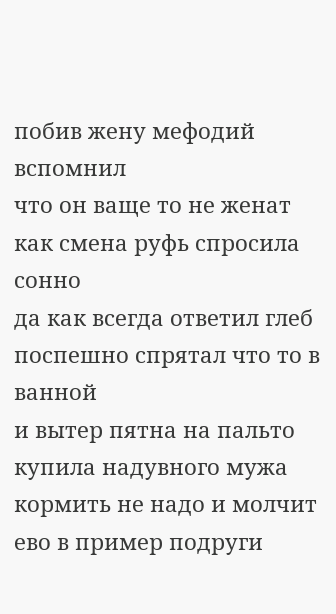побив жену мефодий вспомнил
что он ваще то не женат
как смена руфь спросила сонно
да как всегда ответил глеб
поспешно спрятал что то в ванной
и вытер пятна на пальто
купила надувного мужа
кормить не надо и молчит
ево в пример подруги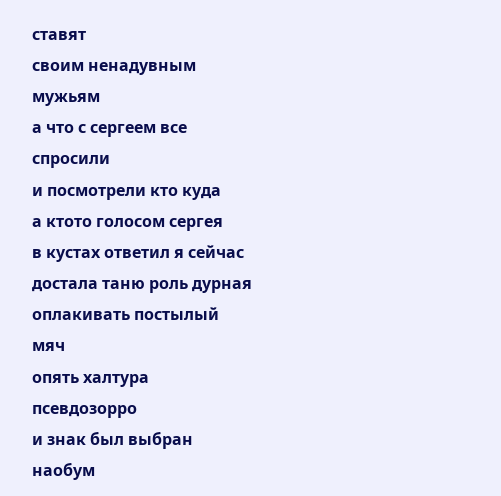ставят
своим ненадувным мужьям
а что с сергеем все спросили
и посмотрели кто куда
а ктото голосом сергея
в кустах ответил я сейчас
достала таню роль дурная
оплакивать постылый мяч
опять халтура псевдозорро
и знак был выбран наобум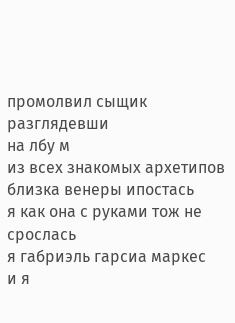промолвил сыщик разглядевши
на лбу м
из всех знакомых архетипов
близка венеры ипостась
я как она с руками тож не
срослась
я габриэль гарсиа маркес
и я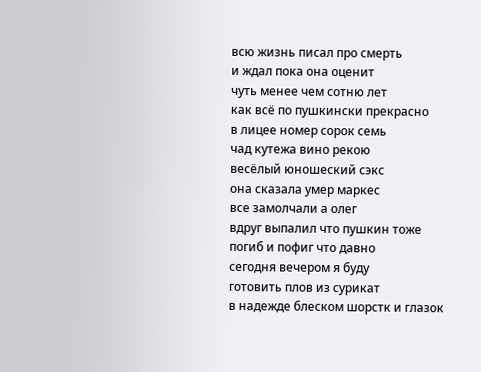всю жизнь писал про смерть
и ждал пока она оценит
чуть менее чем сотню лет
как всё по пушкински прекрасно
в лицее номер сорок семь
чад кутежа вино рекою
весёлый юношеский сэкс
она сказала умер маркес
все замолчали а олег
вдруг выпалил что пушкин тоже
погиб и пофиг что давно
сегодня вечером я буду
готовить плов из сурикат
в надежде блеском шорстк и глазок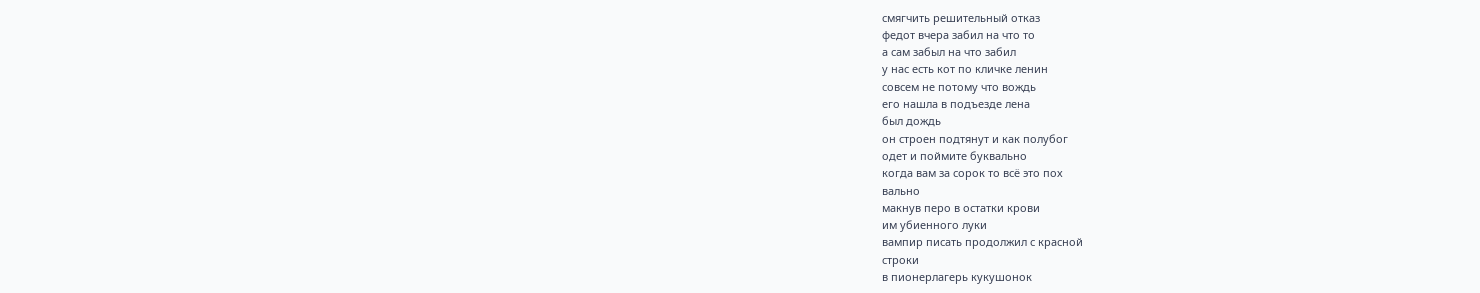смягчить решительный отказ
федот вчера забил на что то
а сам забыл на что забил
у нас есть кот по кличке ленин
совсем не потому что вождь
его нашла в подъезде лена
был дождь
он строен подтянут и как полубог
одет и поймите буквально
когда вам за сорок то всё это пох
вально
макнув перо в остатки крови
им убиенного луки
вампир писать продолжил с красной
строки
в пионерлагерь кукушонок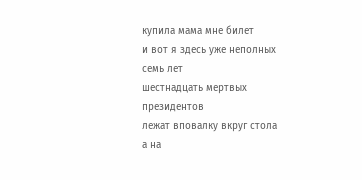купила мама мне билет
и вот я здесь уже неполных
семь лет
шестнадцать мертвых президентов
лежат вповалку вкруг стола
а на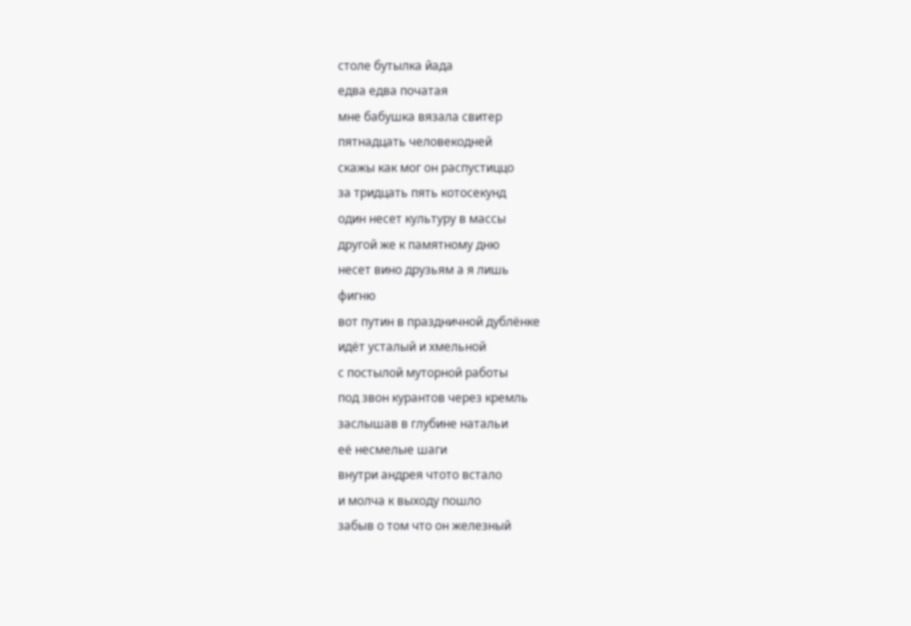столе бутылка йада
едва едва початая
мне бабушка вязала свитер
пятнадцать человекодней
скажы как мог он распустиццо
за тридцать пять котосекунд
один несет культуру в массы
другой же к памятному дню
несет вино друзьям а я лишь
фигню
вот путин в праздничной дублёнке
идёт усталый и хмельной
с постылой муторной работы
под звон курантов через кремль
заслышав в глубине натальи
её несмелые шаги
внутри андрея чтото встало
и молча к выходу пошло
забыв о том что он железный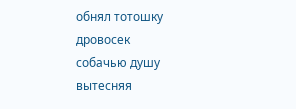обнял тотошку дровосек
собачью душу вытесняя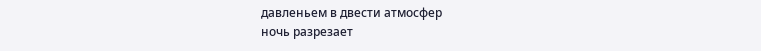давленьем в двести атмосфер
ночь разрезает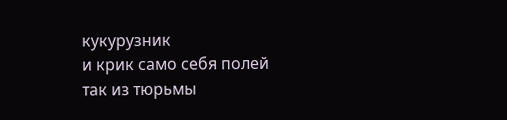кукурузник
и крик само себя полей
так из тюрьмы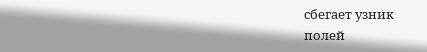сбегает узник
полей